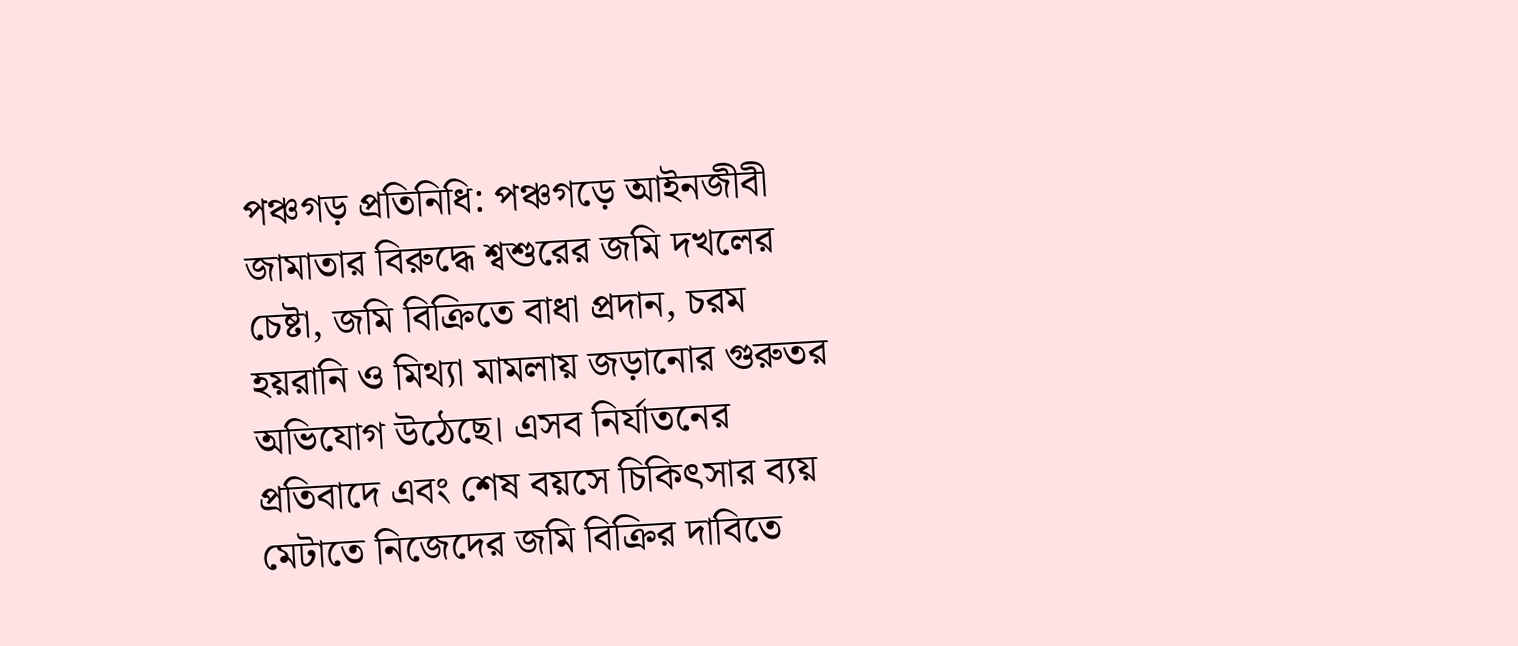পঞ্চগড় প্রতিনিধি: পঞ্চগড়ে আইনজীবী জামাতার বিরুদ্ধে শ্বশুরের জমি দখলের চেষ্টা, জমি বিক্রিতে বাধা প্রদান, চরম হয়রানি ও মিথ্যা মামলায় জড়ানোর গুরুতর অভিযোগ উঠেছে। এসব নির্যাতনের প্রতিবাদে এবং শেষ বয়সে চিকিৎসার ব্যয় মেটাতে নিজেদের জমি বিক্রির দাবিতে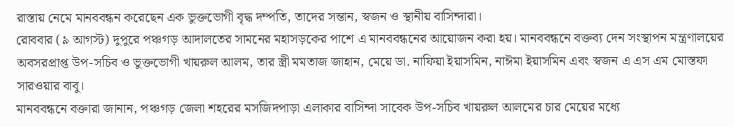রাস্তায় নেমে মানববন্ধন করেছেন এক ভুক্তভোগী বৃদ্ধ দম্পতি, তাদের সন্তান, স্বজন ও স্থানীয় বাসিন্দারা।
রোববার (৯ আগস্ট) দুপুরে পঞ্চগড় আদালতের সামনের মহাসড়কের পাশে এ মানববন্ধনের আয়োজন করা হয়। মানববন্ধনে বক্তব্য দেন সংস্থাপন মন্ত্রণালয়ের অবসরপ্রাপ্ত উপ-সচিব ও ভুক্তভোগী খায়রুল আলম, তার স্ত্রী মমতাজ জাহান, মেয়ে ডা. নাফিয়া ইয়াসমিন, নাঈমা ইয়াসমিন এবং স্বজন এ এস এম মোস্তফা সারওয়ার বাবু।
মানববন্ধনে বক্তারা জানান, পঞ্চগড় জেলা শহরের মসজিদপাড়া এলাকার বাসিন্দা সাবেক উপ-সচিব খায়রুল আলমের চার মেয়ের মধ্যে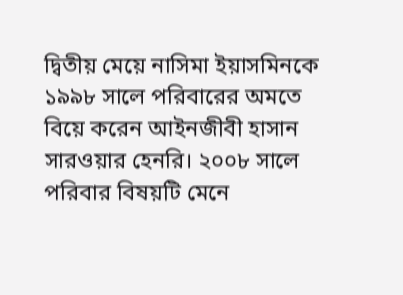দ্বিতীয় মেয়ে নাসিমা ইয়াসমিনকে ১৯৯৮ সালে পরিবারের অমতে বিয়ে করেন আইনজীবী হাসান সারওয়ার হেনরি। ২০০৮ সালে পরিবার বিষয়টি মেনে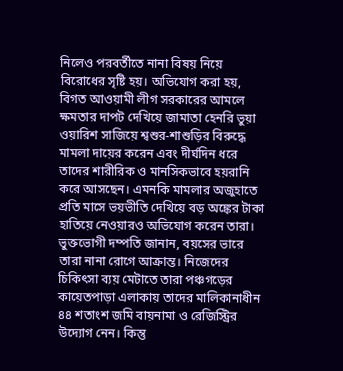নিলেও পরবর্তীতে নানা বিষয় নিয়ে বিরোধের সৃষ্টি হয়। অভিযোগ করা হয়, বিগত আওয়ামী লীগ সরকারের আমলে ক্ষমতার দাপট দেখিয়ে জামাতা হেনরি ভুয়া ওয়ারিশ সাজিয়ে শ্বশুর-শাশুড়ির বিরুদ্ধে মামলা দায়ের করেন এবং দীর্ঘদিন ধরে তাদের শারীরিক ও মানসিকভাবে হয়রানি করে আসছেন। এমনকি মামলার অজুহাতে প্রতি মাসে ভয়ভীতি দেখিয়ে বড় অঙ্কের টাকা হাতিয়ে নেওয়ারও অভিযোগ করেন তারা।
ভুক্তভোগী দম্পতি জানান, বয়সের ভারে তারা নানা রোগে আক্রান্ত। নিজেদের চিকিৎসা ব্যয় মেটাতে তারা পঞ্চগড়ের কায়েতপাড়া এলাকায় তাদের মালিকানাধীন ৪৪ শতাংশ জমি বায়নামা ও রেজিস্ট্রির উদ্যোগ নেন। কিন্তু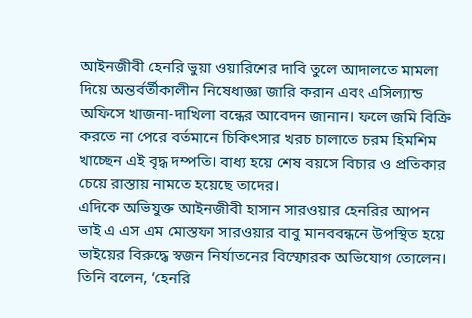আইনজীবী হেনরি ভুয়া ওয়ারিশের দাবি তুলে আদালতে মামলা দিয়ে অন্তর্বর্তীকালীন নিষেধাজ্ঞা জারি করান এবং এসিল্যান্ড অফিসে খাজনা-দাখিলা বন্ধের আবেদন জানান। ফলে জমি বিক্রি করতে না পেরে বর্তমানে চিকিৎসার খরচ চালাতে চরম হিমশিম খাচ্ছেন এই বৃদ্ধ দম্পতি। বাধ্য হয়ে শেষ বয়সে বিচার ও প্রতিকার চেয়ে রাস্তায় নামতে হয়েছে তাদের।
এদিকে অভিযুক্ত আইনজীবী হাসান সারওয়ার হেনরির আপন ভাই এ এস এম মোস্তফা সারওয়ার বাবু মানববন্ধনে উপস্থিত হয়ে ভাইয়ের বিরুদ্ধে স্বজন নির্যাতনের বিস্ফোরক অভিযোগ তোলেন। তিনি বলেন, ‘হেনরি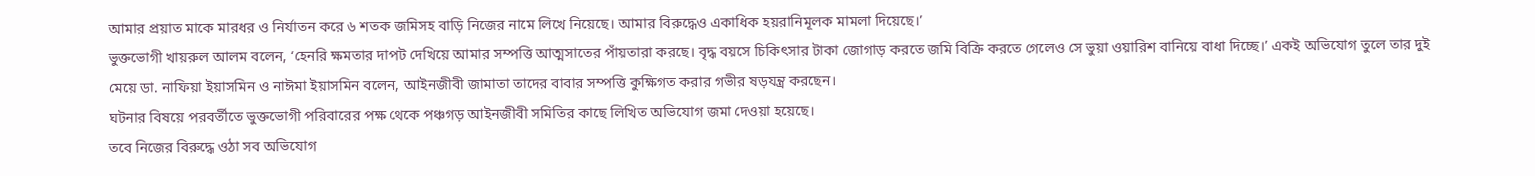আমার প্রয়াত মাকে মারধর ও নির্যাতন করে ৬ শতক জমিসহ বাড়ি নিজের নামে লিখে নিয়েছে। আমার বিরুদ্ধেও একাধিক হয়রানিমূলক মামলা দিয়েছে।’
ভুক্তভোগী খায়রুল আলম বলেন, ‘হেনরি ক্ষমতার দাপট দেখিয়ে আমার সম্পত্তি আত্মসাতের পাঁয়তারা করছে। বৃদ্ধ বয়সে চিকিৎসার টাকা জোগাড় করতে জমি বিক্রি করতে গেলেও সে ভুয়া ওয়ারিশ বানিয়ে বাধা দিচ্ছে।’ একই অভিযোগ তুলে তার দুই মেয়ে ডা. নাফিয়া ইয়াসমিন ও নাঈমা ইয়াসমিন বলেন, আইনজীবী জামাতা তাদের বাবার সম্পত্তি কুক্ষিগত করার গভীর ষড়যন্ত্র করছেন।
ঘটনার বিষয়ে পরবর্তীতে ভুক্তভোগী পরিবারের পক্ষ থেকে পঞ্চগড় আইনজীবী সমিতির কাছে লিখিত অভিযোগ জমা দেওয়া হয়েছে।
তবে নিজের বিরুদ্ধে ওঠা সব অভিযোগ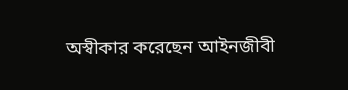অস্বীকার করেছেন আইনজীবী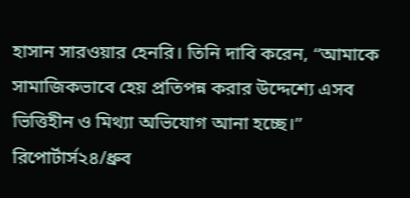হাসান সারওয়ার হেনরি। তিনি দাবি করেন, “আমাকে সামাজিকভাবে হেয় প্রতিপন্ন করার উদ্দেশ্যে এসব ভিত্তিহীন ও মিথ্যা অভিযোগ আনা হচ্ছে।”
রিপোর্টার্স২৪/ধ্রুব